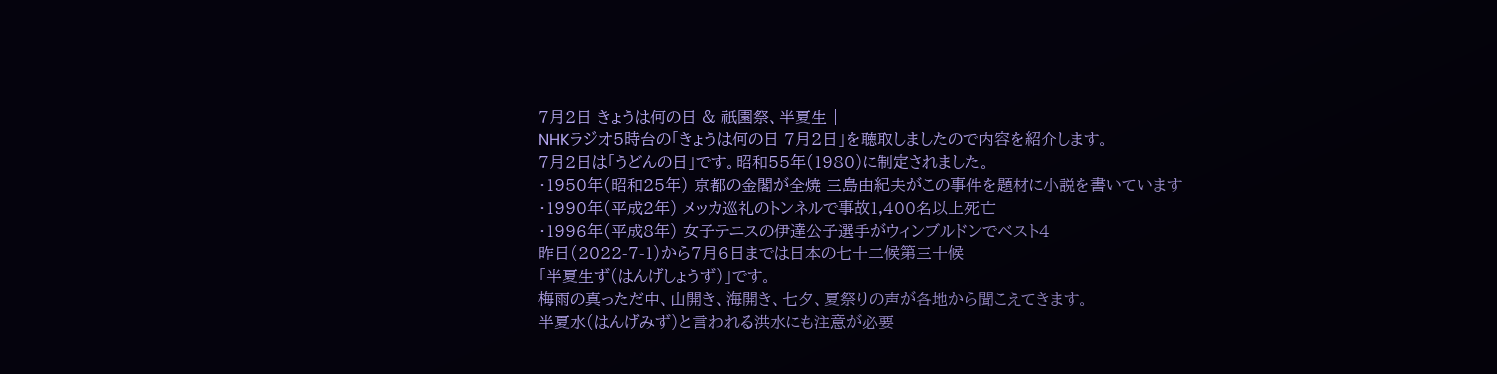7月2日 きょうは何の日 & 祇園祭、半夏生 |
NHKラジオ5時台の「きょうは何の日 7月2日」を聴取しましたので内容を紹介します。
7月2日は「うどんの日」です。昭和55年(1980)に制定されました。
・1950年(昭和25年) 京都の金閣が全焼 三島由紀夫がこの事件を題材に小説を書いています
・1990年(平成2年) メッカ巡礼のトンネルで事故1,400名以上死亡
・1996年(平成8年) 女子テニスの伊達公子選手がウィンブルドンでベスト4
昨日(2022-7-1)から7月6日までは日本の七十二候第三十候
「半夏生ず(はんげしょうず)」です。
梅雨の真っただ中、山開き、海開き、七夕、夏祭りの声が各地から聞こえてきます。
半夏水(はんげみず)と言われる洪水にも注意が必要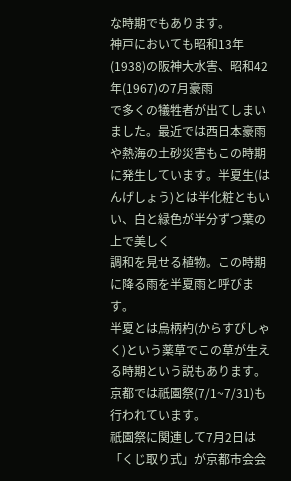な時期でもあります。
神戸においても昭和13年(1938)の阪神大水害、昭和42年(1967)の7月豪雨
で多くの犠牲者が出てしまいました。最近では西日本豪雨や熱海の土砂災害もこの時期に発生しています。半夏生(はんげしょう)とは半化粧ともいい、白と緑色が半分ずつ葉の上で美しく
調和を見せる植物。この時期に降る雨を半夏雨と呼びます。
半夏とは烏柄杓(からすびしゃく)という薬草でこの草が生える時期という説もあります。
京都では祇園祭(7/1~7/31)も行われています。
祇園祭に関連して7月2日は「くじ取り式」が京都市会会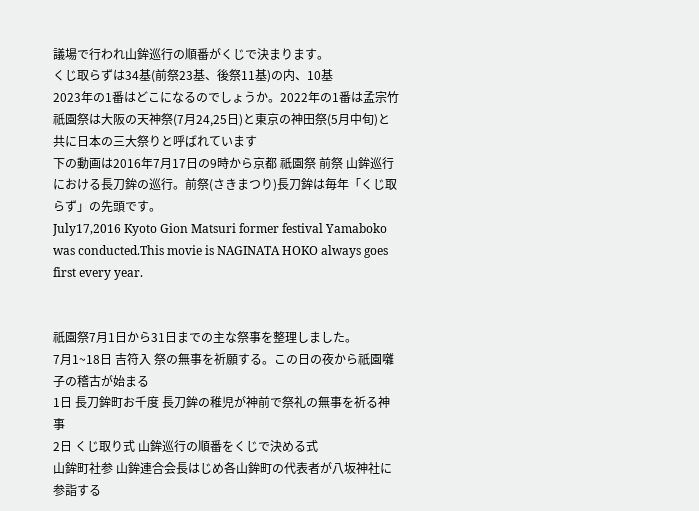議場で行われ山鉾巡行の順番がくじで決まります。
くじ取らずは34基(前祭23基、後祭11基)の内、10基
2023年の1番はどこになるのでしょうか。2022年の1番は孟宗竹
祇園祭は大阪の天神祭(7月24,25日)と東京の神田祭(5月中旬)と共に日本の三大祭りと呼ばれています
下の動画は2016年7月17日の9時から京都 祇園祭 前祭 山鉾巡行における長刀鉾の巡行。前祭(さきまつり)長刀鉾は毎年「くじ取らず」の先頭です。
July17,2016 Kyoto Gion Matsuri former festival Yamaboko was conducted.This movie is NAGINATA HOKO always goes first every year.


祇園祭7月1日から31日までの主な祭事を整理しました。
7月1~18日 吉符入 祭の無事を祈願する。この日の夜から祇園囃子の稽古が始まる
1日 長刀鉾町お千度 長刀鉾の稚児が神前で祭礼の無事を祈る神事
2日 くじ取り式 山鉾巡行の順番をくじで決める式
山鉾町社参 山鉾連合会長はじめ各山鉾町の代表者が八坂神社に参詣する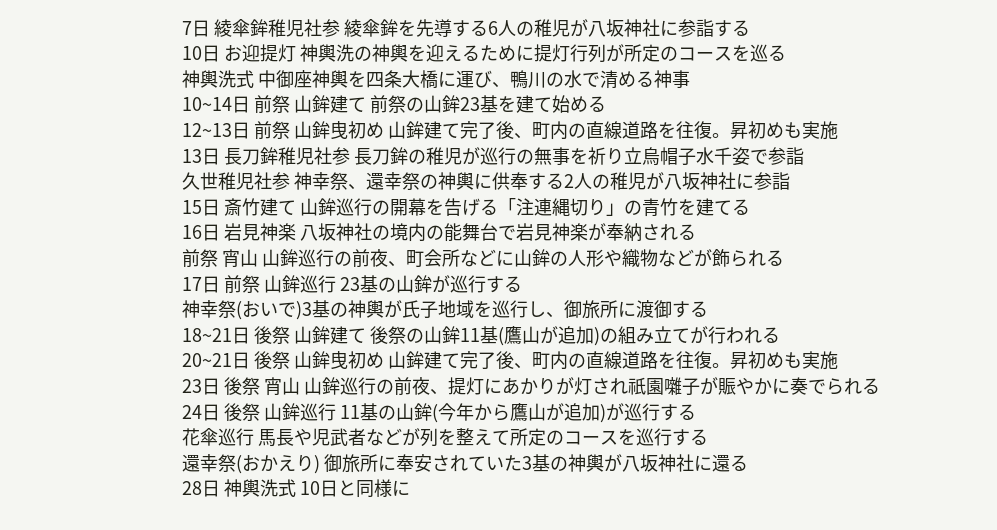7日 綾傘鉾稚児社参 綾傘鉾を先導する6人の稚児が八坂神社に参詣する
10日 お迎提灯 神輿洗の神輿を迎えるために提灯行列が所定のコースを巡る
神輿洗式 中御座神輿を四条大橋に運び、鴨川の水で清める神事
10~14日 前祭 山鉾建て 前祭の山鉾23基を建て始める
12~13日 前祭 山鉾曳初め 山鉾建て完了後、町内の直線道路を往復。昇初めも実施
13日 長刀鉾稚児社参 長刀鉾の稚児が巡行の無事を祈り立烏帽子水千姿で参詣
久世稚児社参 神幸祭、還幸祭の神輿に供奉する2人の稚児が八坂神社に参詣
15日 斎竹建て 山鉾巡行の開幕を告げる「注連縄切り」の青竹を建てる
16日 岩見神楽 八坂神社の境内の能舞台で岩見神楽が奉納される
前祭 宵山 山鉾巡行の前夜、町会所などに山鉾の人形や織物などが飾られる
17日 前祭 山鉾巡行 23基の山鉾が巡行する
神幸祭(おいで)3基の神輿が氏子地域を巡行し、御旅所に渡御する
18~21日 後祭 山鉾建て 後祭の山鉾11基(鷹山が追加)の組み立てが行われる
20~21日 後祭 山鉾曳初め 山鉾建て完了後、町内の直線道路を往復。昇初めも実施
23日 後祭 宵山 山鉾巡行の前夜、提灯にあかりが灯され祇園囃子が賑やかに奏でられる
24日 後祭 山鉾巡行 11基の山鉾(今年から鷹山が追加)が巡行する
花傘巡行 馬長や児武者などが列を整えて所定のコースを巡行する
還幸祭(おかえり) 御旅所に奉安されていた3基の神輿が八坂神社に還る
28日 神輿洗式 10日と同様に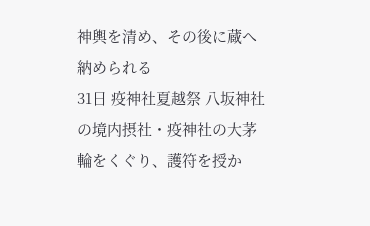神輿を清め、その後に蔵へ納められる
31日 疫神社夏越祭 八坂神社の境内摂社・疫神社の大茅輪をくぐり、護符を授か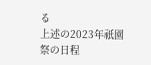る
上述の2023年祇園祭の日程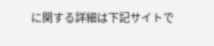に関する詳細は下記サイトで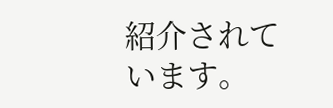紹介されています。